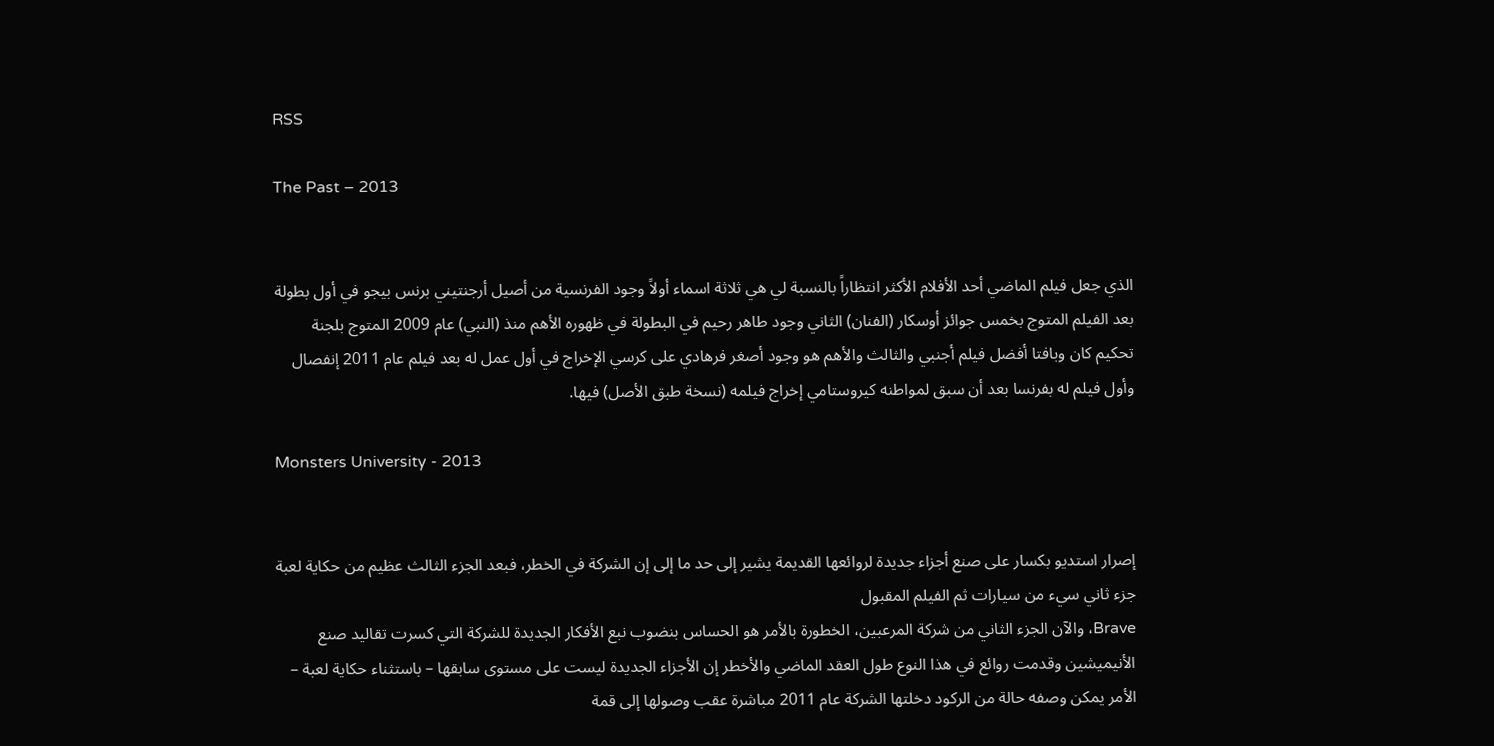RSS

The Past – 2013


الذي جعل فيلم الماضي أحد الأفلام الأكثر انتظاراً بالنسبة لي هي ثلاثة اسماء أولاً وجود الفرنسية من أصيل أرجنتيني برنس بيجو في أول بطولة بعد الفيلم المتوج بخمس جوائز أوسكار (الفنان) الثاني وجود طاهر رحيم في البطولة في ظهوره الأهم منذ (النبي) عام 2009 المتوج بلجنة تحكيم كان وبافتا أفضل فيلم أجنبي والثالث والأهم هو وجود أصغر فرهادي على كرسي الإخراج في أول عمل له بعد فيلم عام 2011 إنفصال وأول فيلم له بفرنسا بعد أن سبق لمواطنه كيروستامي إخراج فيلمه (نسخة طبق الأصل) فيها.

Monsters University - 2013


إصرار استديو بكسار على صنع أجزاء جديدة لروائعها القديمة يشير إلى حد ما إلى إن الشركة في الخطر، فبعد الجزء الثالث عظيم من حكاية لعبة جزء ثاني سيء من سيارات ثم الفيلم المقبول
Brave، والآن الجزء الثاني من شركة المرعبين، الخطورة بالأمر هو الحساس بنضوب نبع الأفكار الجديدة للشركة التي كسرت تقاليد صنع الأنيميشين وقدمت روائع في هذا النوع طول العقد الماضي والأخطر إن الأجزاء الجديدة ليست على مستوى سابقها – باستثناء حكاية لعبة – الأمر يمكن وصفه حالة من الركود دخلتها الشركة عام 2011 مباشرة عقب وصولها إلى قمة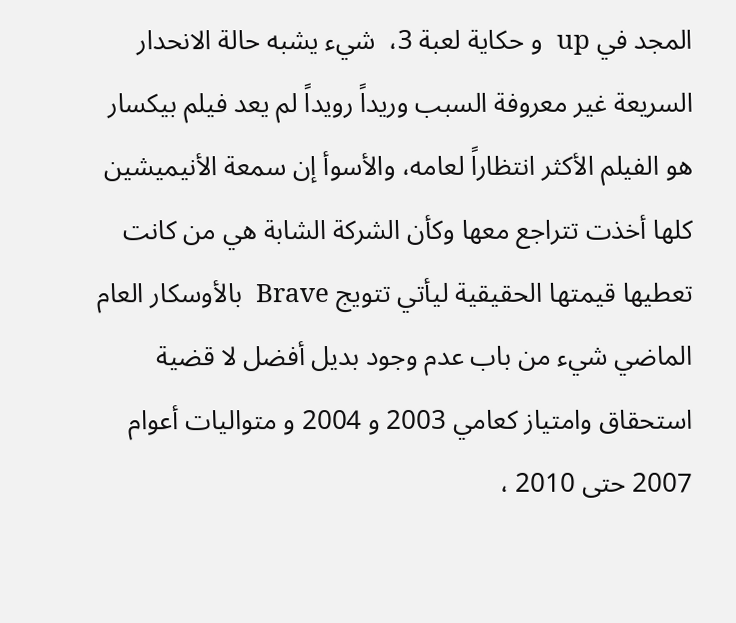المجد في up  و حكاية لعبة 3،  شيء يشبه حالة الانحدار السريعة غير معروفة السبب وريداً رويداً لم يعد فيلم بيكسار هو الفيلم الأكثر انتظاراً لعامه، والأسوأ إن سمعة الأنيميشين كلها أخذت تتراجع معها وكأن الشركة الشابة هي من كانت تعطيها قيمتها الحقيقية ليأتي تتويج Brave  بالأوسكار العام الماضي شيء من باب عدم وجود بديل أفضل لا قضية استحقاق وامتياز كعامي 2003 و 2004 و متواليات أعوام 2007 حتى 2010 ،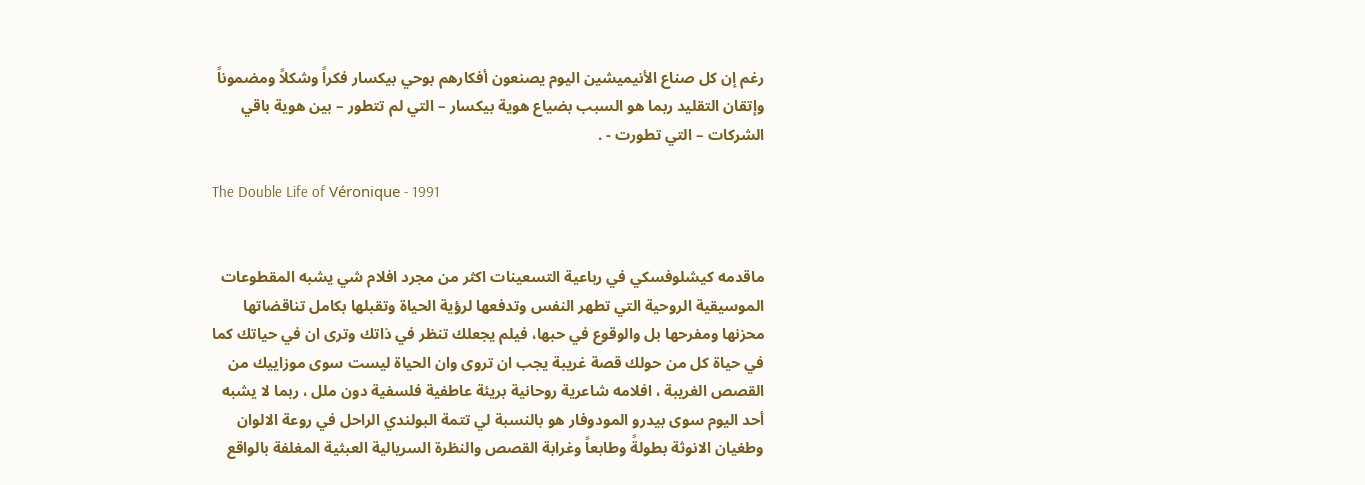رغم إن كل صناع الأنيميشين اليوم يصنعون أفكارهم بوحي بيكسار فكراً وشكلاً ومضموناً وإتقان التقليد ربما هو السبب بضياع هوية بيكسار – التي لم تتطور – بين هوية باقي الشركات – التي تطورت - .

The Double Life of Véronique - 1991


ماقدمه كيشلوفسكي في رباعية التسعينات اكثر من مجرد افلام شي يشبه المقطوعات الموسيقية الروحية التي تطهر النفس وتدفعها لرؤية الحياة وتقبلها بكامل تناقضاتها محزنها ومفرحها بل والوقوع في حبها، فيلم يجعلك تنظر في ذاتك وترى ان في حياتك كما في حياة كل من حولك قصة غريبة يجب ان تروى وان الحياة ليست سوى موزاييك من القصص الغريبة ، افلامه شاعرية روحانية بريئة عاطفية فلسفية دون ملل ، ربما لا يشبه أحد اليوم سوى بيدرو المودوفار هو بالنسبة لي تتمة البولندي الراحل في روعة الالوان وطغيان الانوثة بطولةً وطابعاً وغرابة القصص والنظرة السريالية العبثية المغلفة بالواقع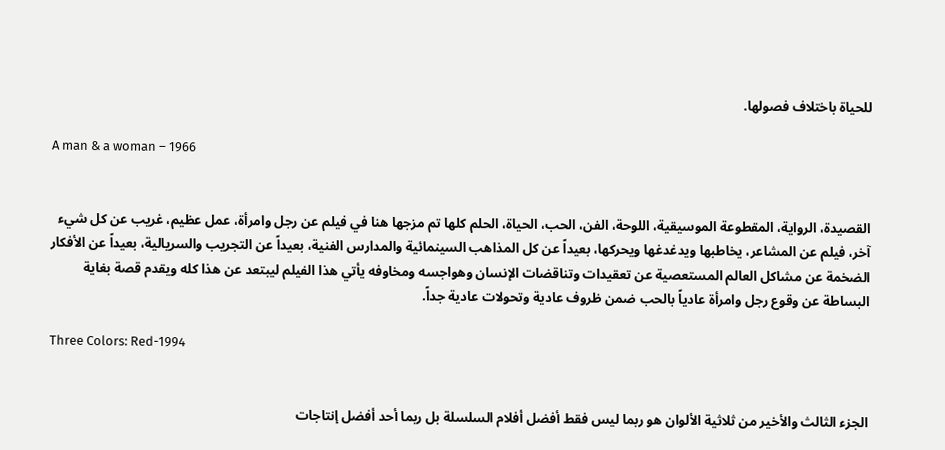للحياة باختلاف فصولها.

A man & a woman – 1966


القصيدة، الرواية، المقطوعة الموسيقية، اللوحة، الفن، الحب، الحياة، الحلم كلها تم مزجها هنا في فيلم عن رجل وامرأة، عمل عظيم، غريب عن كل شيء آخر، فيلم عن المشاعر، يخاطبها ويدغدغها ويحركها، بعيداً عن كل المذاهب السينمائية والمدارس الفنية، بعيداً عن التجريب والسريالية، بعيداً عن الأفكار الضخمة عن مشاكل العالم المستعصية عن تعقيدات وتناقضات الإنسان وهواجسه ومخاوفه يأتي هذا الفيلم ليبتعد عن هذا كله ويقدم قصة بغاية البساطة عن وقوع رجل وامرأة عادياً بالحب ضمن ظروف عادية وتحولات عادية جداً.

Three Colors: Red-1994


الجزء الثالث والأخير من ثلاثية الألوان هو ربما ليس فقط أفضل أفلام السلسلة بل ربما أحد أفضل إنتاجات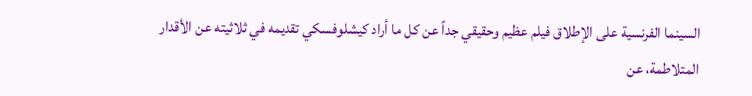السينما الفرنسية على الإطلاق فيلم عظيم وحقيقي جداً عن كل ما أراد كيشلوفسكي تقديمه في ثلاثيته عن الأقدار المتلاطمة، عن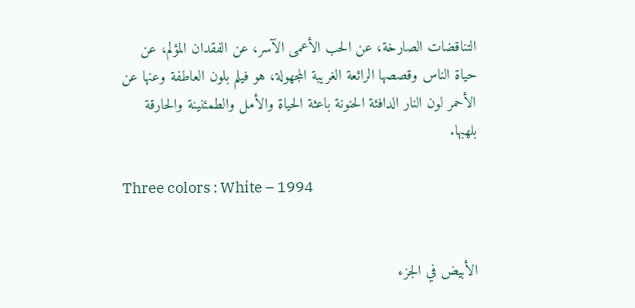التناقضات الصارخة، عن الحب الأعمى الآسر، عن الفقدان المؤلم، عن حياة الناس وقصصها الرائعة الغريبة المجهولة، هو فيلم بلون العاطفة وعنها عن الأحمر لون النار الدافئة الحنونة باعثة الحياة والأمل والطمئنينة والحارقة بلهبها.

Three colors : White – 1994


الأبيض في الجزء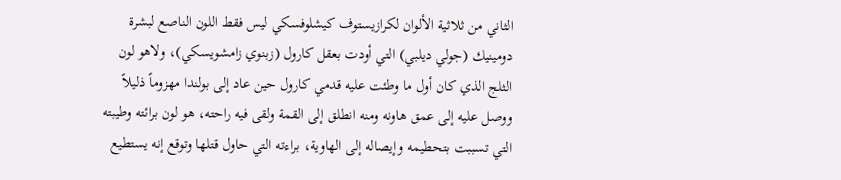الثاني من ثلاثية الألوان لكرازيستوف كيشلوفسكي ليس فقط اللون الناصع لبشرة دومينيك (جولي ديلبي) التي أودت بعقل كارول (زبنوي زامشويسكي)، ولاهو لون الثلج الذي كان أول ما وطئت عليه قدمي كارول حين عاد إلى بولندا مهزوماً ذليلاً ووصل عليه إلى عمق هاونه ومنه انطلق إلى القمة ولقى فيه راحته، هو لون برائته وطيبته التي تسببت بتحطيمه وإيصاله إلى الهاوية، براءته التي حاول قتلها وتوقع إنه يستطيع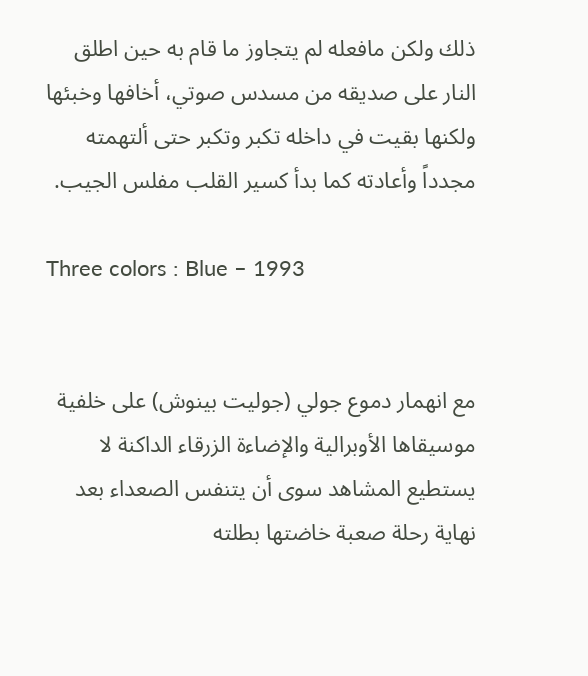ذلك ولكن مافعله لم يتجاوز ما قام به حين اطلق النار على صديقه من مسدس صوتي، أخافها وخبئها ولكنها بقيت في داخله تكبر وتكبر حتى ألتهمته مجدداً وأعادته كما بدأ كسير القلب مفلس الجيب.

Three colors : Blue – 1993


مع انهمار دموع جولي (جوليت بينوش) على خلفية موسيقاها الأوبرالية والإضاءة الزرقاء الداكنة لا يستطيع المشاهد سوى أن يتنفس الصعداء بعد نهاية رحلة صعبة خاضتها بطلته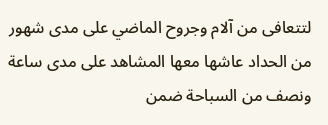لتتعافى من آلام وجروح الماضي على مدى شهور من الحداد عاشها معها المشاهد على مدى ساعة ونصف من السباحة ضمن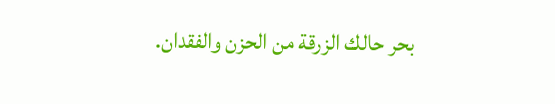بحر حالك الزرقة من الحزن والفقدان.